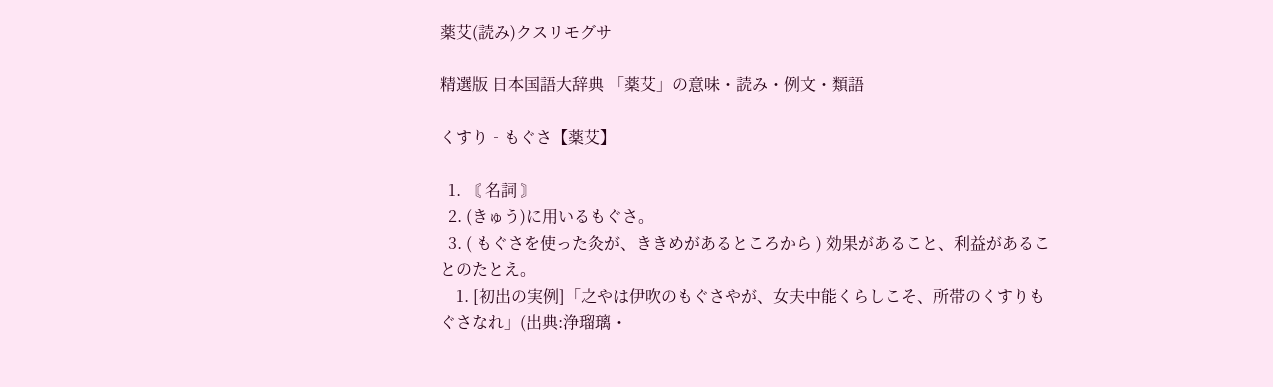薬艾(読み)クスリモグサ

精選版 日本国語大辞典 「薬艾」の意味・読み・例文・類語

くすり‐もぐさ【薬艾】

  1. 〘 名詞 〙
  2. (きゅう)に用いるもぐさ。
  3. ( もぐさを使った灸が、ききめがあるところから ) 効果があること、利益があることのたとえ。
    1. [初出の実例]「之やは伊吹のもぐさやが、女夫中能くらしこそ、所帯のくすりもぐさなれ」(出典:浄瑠璃・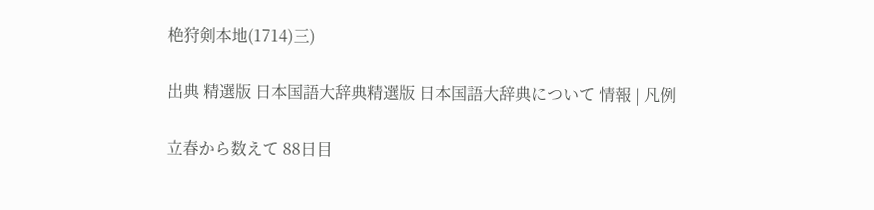栬狩剣本地(1714)三)

出典 精選版 日本国語大辞典精選版 日本国語大辞典について 情報 | 凡例

立春から数えて 88日目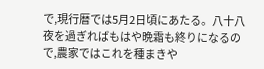で,現行暦では5月2日頃にあたる。八十八夜を過ぎればもはや晩霜も終りになるので,農家ではこれを種まきや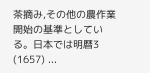茶摘み,その他の農作業開始の基準としている。日本では明暦3 (1657) ...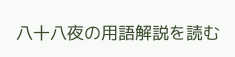八十八夜の用語解説を読む